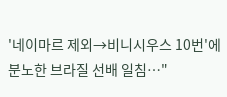'네이마르 제외→비니시우스 10번'에 분노한 브라질 선배 일침…"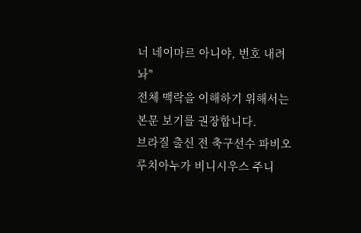너 네이마르 아니야, 번호 내려놔"
전체 맥락을 이해하기 위해서는 본문 보기를 권장합니다.
브라질 출신 전 축구선수 파비오 루치아누가 비니시우스 주니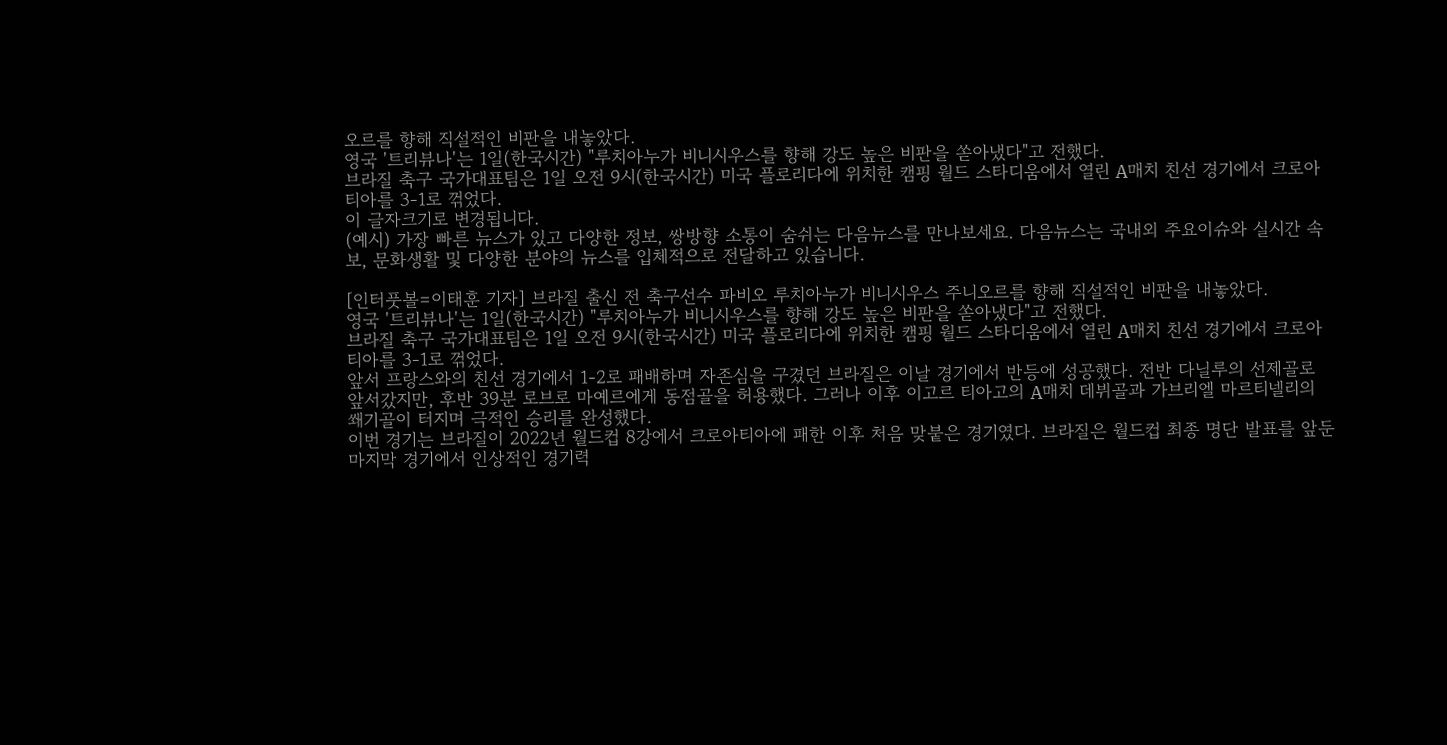오르를 향해 직설적인 비판을 내놓았다.
영국 '트리뷰나'는 1일(한국시간) "루치아누가 비니시우스를 향해 강도 높은 비판을 쏟아냈다"고 전했다.
브라질 축구 국가대표팀은 1일 오전 9시(한국시간) 미국 플로리다에 위치한 캠핑 월드 스타디움에서 열린 A매치 친선 경기에서 크로아티아를 3-1로 꺾었다.
이 글자크기로 변경됩니다.
(예시) 가장 빠른 뉴스가 있고 다양한 정보, 쌍방향 소통이 숨쉬는 다음뉴스를 만나보세요. 다음뉴스는 국내외 주요이슈와 실시간 속보, 문화생활 및 다양한 분야의 뉴스를 입체적으로 전달하고 있습니다.

[인터풋볼=이태훈 기자] 브라질 출신 전 축구선수 파비오 루치아누가 비니시우스 주니오르를 향해 직설적인 비판을 내놓았다.
영국 '트리뷰나'는 1일(한국시간) "루치아누가 비니시우스를 향해 강도 높은 비판을 쏟아냈다"고 전했다.
브라질 축구 국가대표팀은 1일 오전 9시(한국시간) 미국 플로리다에 위치한 캠핑 월드 스타디움에서 열린 A매치 친선 경기에서 크로아티아를 3-1로 꺾었다.
앞서 프랑스와의 친선 경기에서 1-2로 패배하며 자존심을 구겼던 브라질은 이날 경기에서 반등에 성공했다. 전반 다닐루의 선제골로 앞서갔지만, 후반 39분 로브로 마예르에게 동점골을 허용했다. 그러나 이후 이고르 티아고의 A매치 데뷔골과 가브리엘 마르티넬리의 쐐기골이 터지며 극적인 승리를 완성했다.
이번 경기는 브라질이 2022년 월드컵 8강에서 크로아티아에 패한 이후 처음 맞붙은 경기였다. 브라질은 월드컵 최종 명단 발표를 앞둔 마지막 경기에서 인상적인 경기력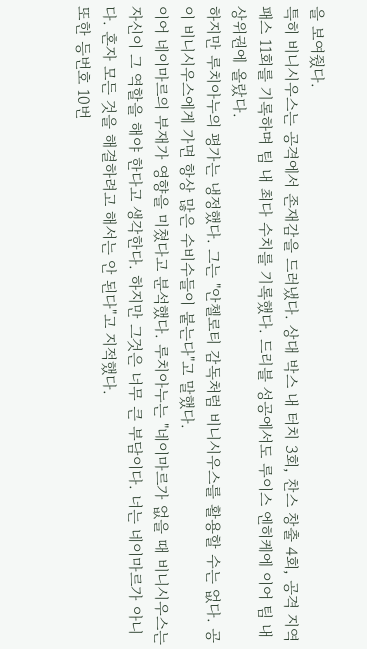을 보여줬다.
특히 비니시우스는 공격에서 존재감을 드러냈다. 상대 박스 내 터치 3회, 찬스 창출 4회, 공격 지역 패스 11회를 기록하며 팀 내 최다 수치를 기록했다. 드리블 성공에서도 루이스 엔히케에 이어 팀 내 상위권에 올랐다.
하지만 루치아누의 평가는 냉정했다. 그는 "안첼로티 감독처럼 비니시우스를 활용할 수는 없다. 공이 비니시우스에게 가면 항상 많은 수비수들이 붙는다"고 말했다.
이어 네이마르의 부재가 영향을 미쳤다고 분석했다. 루치아누는 "네이마르가 없을 때 비니시우스는 자신이 그 역할을 해야 한다고 생각한다. 하지만 그것은 너무 큰 부담이다. 너는 네이마르가 아니다. 혼자 모든 것을 해결하려고 해서는 안 된다"고 지적했다.
또한 등번호 10번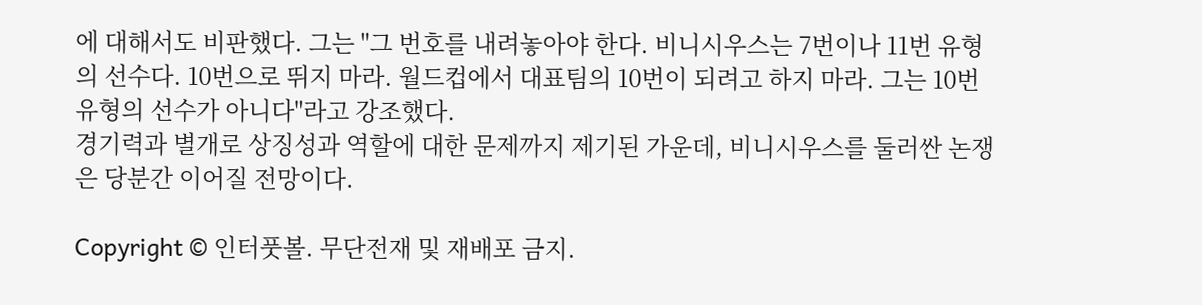에 대해서도 비판했다. 그는 "그 번호를 내려놓아야 한다. 비니시우스는 7번이나 11번 유형의 선수다. 10번으로 뛰지 마라. 월드컵에서 대표팀의 10번이 되려고 하지 마라. 그는 10번 유형의 선수가 아니다"라고 강조했다.
경기력과 별개로 상징성과 역할에 대한 문제까지 제기된 가운데, 비니시우스를 둘러싼 논쟁은 당분간 이어질 전망이다.

Copyright © 인터풋볼. 무단전재 및 재배포 금지.